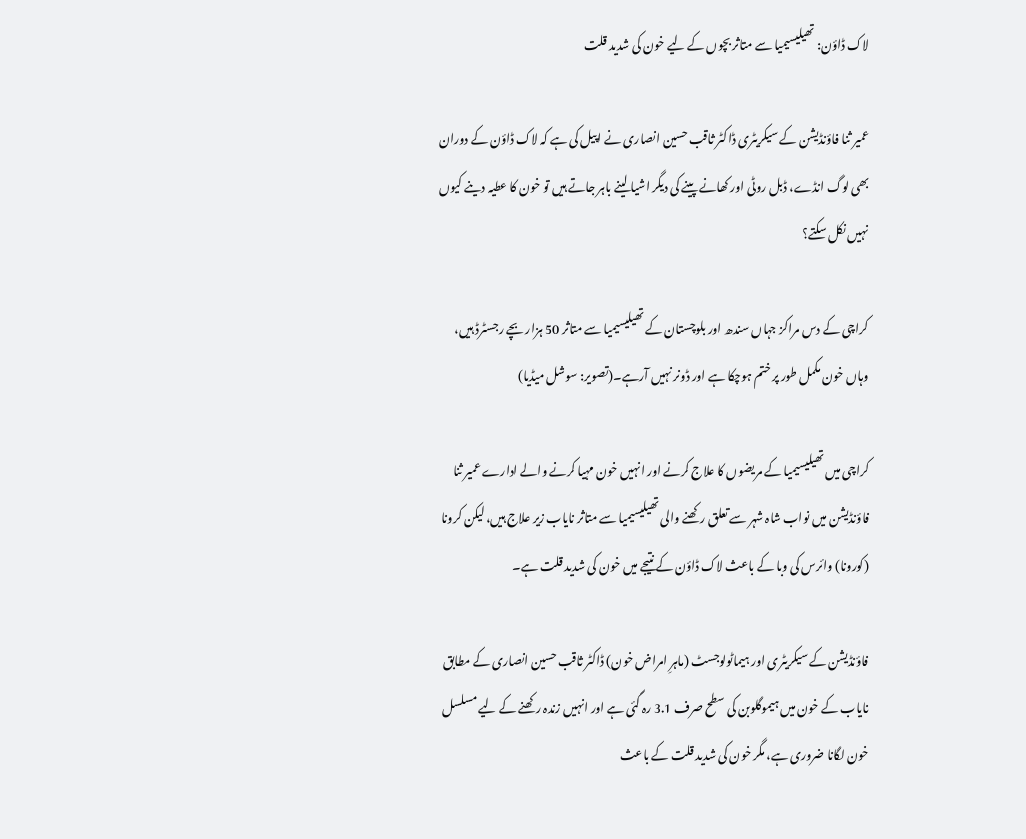لاک ڈاؤن: تھیلیسیمیا سے متاثر بچوں کے لیے خون کی شدید قلت

عمیر ثنا فاؤنڈیشن کے سیکریٹری ڈاکٹر ثاقب حسین انصاری نے اپیل کی ہے کہ لاک ڈاؤن کے دوران بھی لوگ انڈے، ڈبل روٹی اور کھانے پینے کی دیگر اشیا لینے باہر جاتے ہیں تو خون کا عطیہ دینے کیوں نہیں نکل سکتے؟

کراچی کے دس مراکز جہاں سندھ اور بلوچستان کے تھیلیسیمیا سے متاثر 50 ہزار بچے رجسٹرڈ ہیں، وہاں خون مکمل طور پر ختم ہوچکا ہے اور ڈونر نہیں آرہے۔(تصویر: سوشل میڈیا)

کراچی میں تھیلیسیمیا کے مریضوں کا علاج کرنے اور انہیں خون مہیا کرنے والے ادارے عمیر ثنا فاؤنڈیشن میں نواب شاہ شہر سے تعلق رکھنے والی تھیلیسیمیا سے متاثر نایاب زیر علاج ہیں، لیکن کرونا (کورونا) وائرس کی وبا کے باعث لاک ڈاؤن کے نتیجے میں خون کی شدید قلت ہے۔

فاؤنڈیشن کے سیکریٹری اور ہیماٹولوجسٹ (ماہرِ امراض خون) ڈاکٹر ثاقب حسین انصاری کے مطابق نایاب کے خون میں ہیموگلوبن کی سطح صرف 3.1 رہ گئی ہے اور انہیں زندہ رکھنے کے لیے مسلسل خون لگانا ضروری ہے، مگر خون کی شدید قلت کے باعث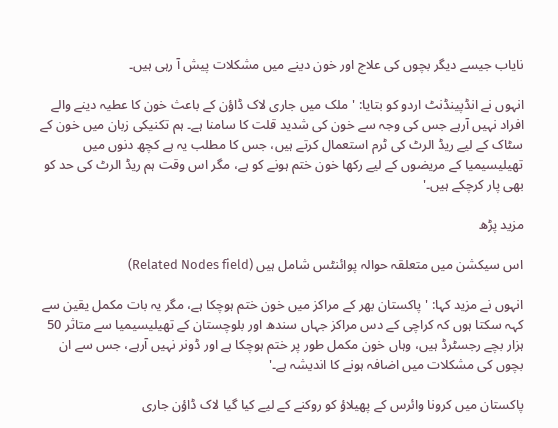نایاب جیسے دیگر بچوں کی علاج اور خون دینے میں مشکلات پیش آ رہی ہیں۔

انہوں نے انڈپینڈنٹ اردو کو بتایا: 'ملک میں جاری لاک ڈاؤن کے باعث خون کا عطیہ دینے والے افراد نہیں آرہے جس کی وجہ سے خون کی شدید قلت کا سامنا ہے۔ ہم تکنیکی زبان میں خون کے سٹاک کے لیے ریڈ الرٹ کی ٹرم استعمال کرتے ہیں، جس کا مطلب یہ ہے کچھ دنوں میں تھیلیسیمیا کے مریضوں کے لیے رکھا خون ختم ہونے کو ہے، مگر اس وقت ہم ریڈ الرٹ کی حد کو بھی پار کرچکے ہیں۔'

مزید پڑھ

اس سیکشن میں متعلقہ حوالہ پوائنٹس شامل ہیں (Related Nodes field)

انہوں نے مزید کہا: 'پاکستان بھر کے مراکز میں خون ختم ہوچکا ہے، مگر یہ بات مکمل یقین سے کہہ سکتا ہوں کہ کراچی کے دس مراکز جہاں سندھ اور بلوچستان کے تھیلیسیمیا سے متاثر 50 ہزار بچے رجسٹرڈ ہیں، وہاں خون مکمل طور پر ختم ہوچکا ہے اور ڈونر نہیں آرہے، جس سے ان بچوں کی مشکلات میں اضافہ ہونے کا اندیشہ ہے۔'

پاکستان میں کرونا وائرس کے پھیلاؤ کو روکنے کے لیے کیا گیا لاک ڈاؤن جاری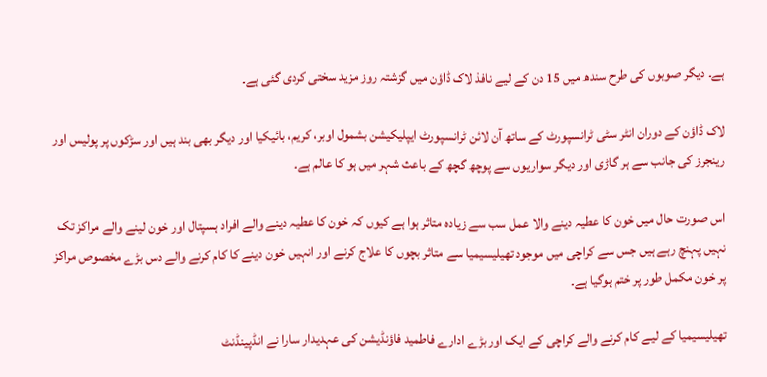ہے۔ دیگر صوبوں کی طرح سندھ میں 15 دن کے لیے نافذ لاک ڈاؤن میں گزشتہ روز مزید سختی کردی گئی ہے۔

لاک ڈاؤن کے دوران انٹر سٹی ٹرانسپورٹ کے ساتھ آن لائن ٹرانسپورٹ ایپلیکیشن بشمول اوبر، کریم، بائیکیا اور دیگر بھی بند ہیں اور سڑکوں پر پولیس اور رینجرز کی جانب سے ہر گاڑی اور دیگر سواریوں سے پوچھ گچھ کے باعث شہر میں ہو کا عالم ہے۔

اس صورت حال میں خون کا عطیہ دینے والا عمل سب سے زیادہ متاثر ہوا ہے کیوں کہ خون کا عطیہ دینے والے افراد ہسپتال اور خون لینے والے مراکز تک نہیں پہنچ رہے ہیں جس سے کراچی میں موجود تھیلیسیمیا سے متاثر بچوں کا علاج کرنے اور انہیں خون دینے کا کام کرنے والے دس بڑے مخصوص مراکز پر خون مکمل طور پر ختم ہوگیا ہے۔

تھیلیسیمیا کے لیے کام کرنے والے کراچی کے ایک اور بڑے ادارے فاطمید فاؤنڈیشن کی عہدیدار سارا نے انڈپینڈنٹ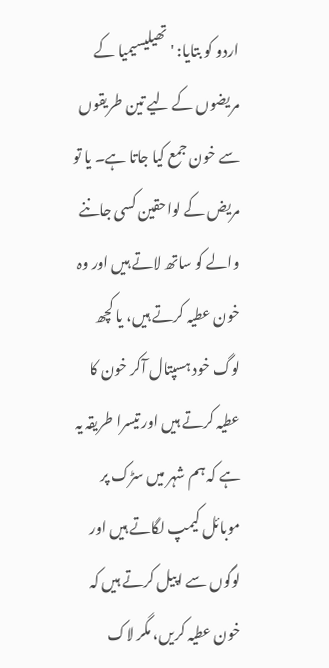اردو کو بتایا: 'تھیلیسیمیا کے مریضوں کے لیے تین طریقوں سے خون جمع کیا جاتا ہے۔ یا تو مریض کے لواحقین کسی جاننے والے کو ساتھ لاتے ہیں اور وہ خون عطیہ کرتے ہیں، یا کچھ لوگ خود ہسپتال آکر خون کا عطیہ کرتے ہیں اور تیسرا طریقہ یہ ہے کہ ہم شہر میں سڑک پر موبائل کیمپ لگاتے ہیں اور لوگوں سے اپیل کرتے ہیں کہ خون عطیہ کریں، مگر لاک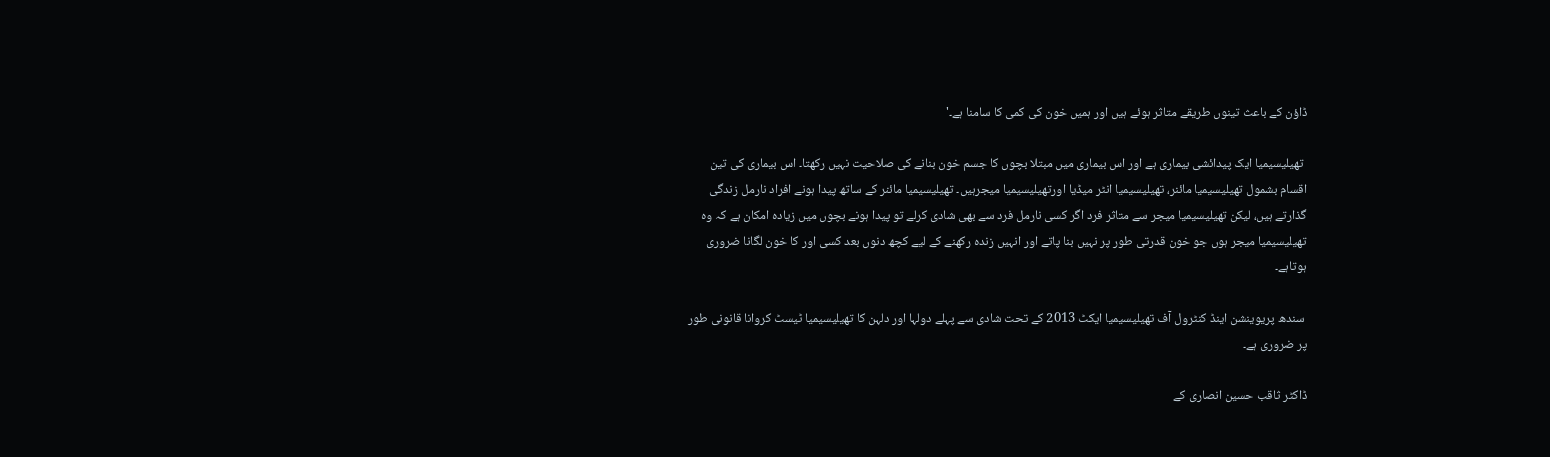ڈاؤن کے باعث تینوں طریقے متاثر ہوئے ہیں اور ہمیں خون کی کمی کا سامنا ہے۔'

 تھیلیسیمیا ایک پیدائشی بیماری ہے اور اس بیماری میں مبتلا بچوں کا جسم خون بنانے کی صلاحیت نہیں رکھتا۔ اس بیماری کی تین اقسام بشمول تھیلیسیمیا مائنر، تھیلیسیمیا انٹر میڈیا اورتھیلیسیمیا میجرہیں۔ تھیلیسیمیا مائنر کے ساتھ پیدا ہونے افراد نارمل زندگی گذارتے ہیں، لیکن تھیلیسیمیا میجر سے متاثر فرد اگر کسی نارمل فرد سے بھی شادی کرلے تو پیدا ہونے بچوں میں زیادہ امکان ہے کہ وہ تھیلیسیمیا میجر ہوں جو خون قدرتی طور پر نہیں بنا پاتے اور انہیں زندہ رکھنے کے لیے کچھ دنوں بعد کسی اور کا خون لگانا ضروری ہوتاہے۔

 سندھ پریوینشن اینڈ کنٹرول آف تھیلیسیمیا ایکٹ 2013 کے تحت شادی سے پہلے دولہا اور دلہن کا تھیلیسیمیا ٹیسٹ کروانا قانونی طور پر ضروری ہے۔

ڈاکٹر ثاقب حسین انصاری کے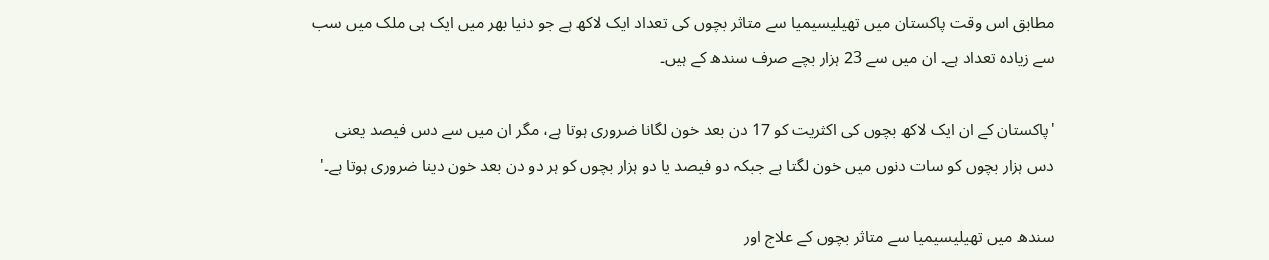مطابق اس وقت پاکستان میں تھیلیسیمیا سے متاثر بچوں کی تعداد ایک لاکھ ہے جو دنیا بھر میں ایک ہی ملک میں سب سے زیادہ تعداد ہے۔ ان میں سے 23 ہزار بچے صرف سندھ کے ہیں۔

'پاکستان کے ان ایک لاکھ بچوں کی اکثریت کو 17 دن بعد خون لگانا ضروری ہوتا ہے، مگر ان میں سے دس فیصد یعنی دس ہزار بچوں کو سات دنوں میں خون لگتا ہے جبکہ دو فیصد یا دو ہزار بچوں کو ہر دو دن بعد خون دینا ضروری ہوتا ہے۔'

سندھ میں تھیلیسیمیا سے متاثر بچوں کے علاج اور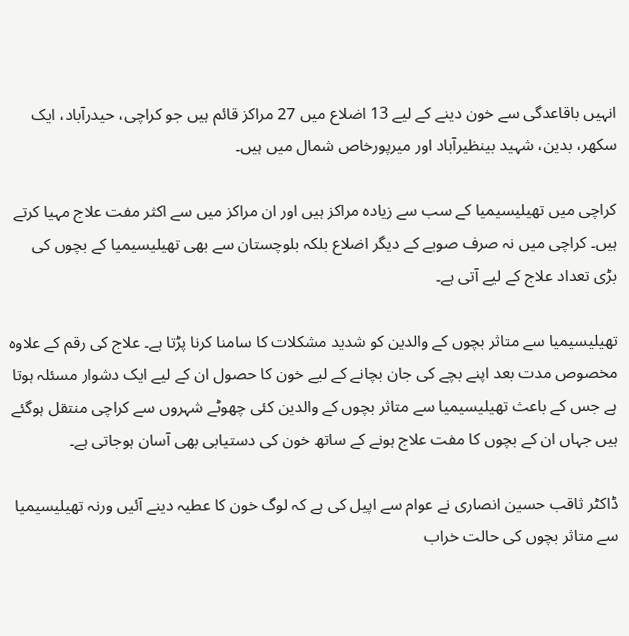انہیں باقاعدگی سے خون دینے کے لیے 13 اضلاع میں 27 مراکز قائم ہیں جو کراچی، حیدرآباد، ایک سکھر، بدین، شہید بینظیرآباد اور میرپورخاص شمال میں ہیں۔

کراچی میں تھیلیسیمیا کے سب سے زیادہ مراکز ہیں اور ان مراکز میں سے اکثر مفت علاج مہیا کرتے ہیں۔ کراچی میں نہ صرف صوبے کے دیگر اضلاع بلکہ بلوچستان سے بھی تھیلیسیمیا کے بچوں کی بڑی تعداد علاج کے لیے آتی ہے۔

تھیلیسیمیا سے متاثر بچوں کے والدین کو شدید مشکلات کا سامنا کرنا پڑتا ہے۔ علاج کی رقم کے علاوہ مخصوص مدت بعد اپنے بچے کی جان بچانے کے لیے خون کا حصول ان کے لیے ایک دشوار مسئلہ ہوتا ہے جس کے باعث تھیلیسیمیا سے متاثر بچوں کے والدین کئی چھوٹے شہروں سے کراچی منتقل ہوگئے ہیں جہاں ان کے بچوں کا مفت علاج ہونے کے ساتھ خون کی دستیابی بھی آسان ہوجاتی ہے۔

ڈاکٹر ثاقب حسین انصاری نے عوام سے اپیل کی ہے کہ لوگ خون کا عطیہ دینے آئیں ورنہ تھیلیسیمیا سے متاثر بچوں کی حالت خراب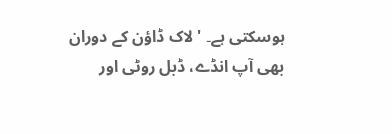ہوسکتی ہے۔ 'لاک ڈاؤن کے دوران بھی آپ انڈے، ڈبل روٹی اور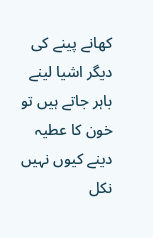کھانے پینے کی دیگر اشیا لینے باہر جاتے ہیں تو خون کا عطیہ دینے کیوں نہیں نکل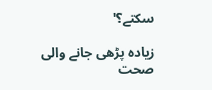سکتے؟'

زیادہ پڑھی جانے والی صحت